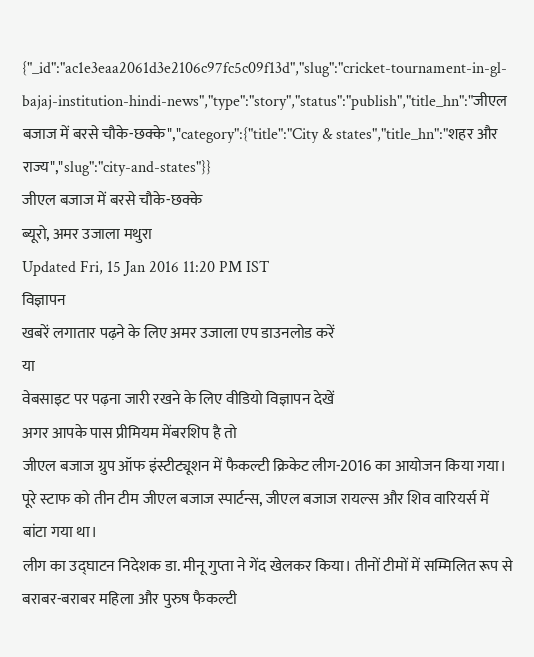{"_id":"ac1e3eaa2061d3e2106c97fc5c09f13d","slug":"cricket-tournament-in-gl-bajaj-institution-hindi-news","type":"story","status":"publish","title_hn":"जीएल बजाज में बरसे चौके-छक्के","category":{"title":"City & states","title_hn":"शहर और राज्य","slug":"city-and-states"}}
जीएल बजाज में बरसे चौके-छक्के
ब्यूरो, अमर उजाला मथुरा
Updated Fri, 15 Jan 2016 11:20 PM IST
विज्ञापन
खबरें लगातार पढ़ने के लिए अमर उजाला एप डाउनलोड करें
या
वेबसाइट पर पढ़ना जारी रखने के लिए वीडियो विज्ञापन देखें
अगर आपके पास प्रीमियम मेंबरशिप है तो
जीएल बजाज ग्रुप ऑफ इंस्टीट्यूशन में फैकल्टी क्रिकेट लीग-2016 का आयोजन किया गया। पूरे स्टाफ को तीन टीम जीएल बजाज स्पार्टन्स, जीएल बजाज रायल्स और शिव वारियर्स में बांटा गया था।
लीग का उद्घाटन निदेशक डा. मीनू गुप्ता ने गेंद खेलकर किया। तीनों टीमों में सम्मिलित रूप से बराबर-बराबर महिला और पुरुष फैकल्टी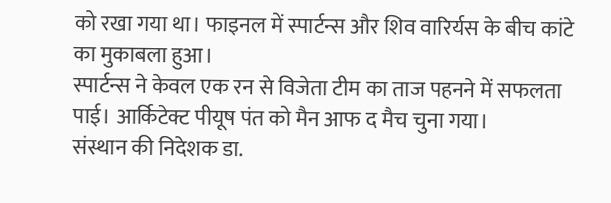को रखा गया था। फाइनल में स्पार्टन्स और शिव वारिर्यस के बीच कांटे का मुकाबला हुआ।
स्पार्टन्स ने केवल एक रन से विजेता टीम का ताज पहनने में सफलता पाई। आर्किटेक्ट पीयूष पंत को मैन आफ द मैच चुना गया।
संस्थान की निदेशक डा.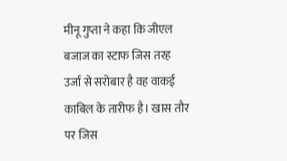मीनू गुप्ता ने कहा कि जीएल बजाज का स्टाफ जिस तरह उर्जा से सरोबार है वह वाकई काबिल के तारीफ है। खास तौर पर जिस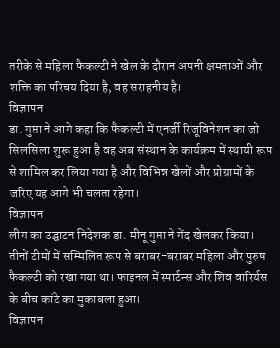तरीके से महिला फैकल्टी ने खेल के दौरान अपनी क्षमताओं और शक्ति का परिचय दिया है, वह सराहनीय है।
विज्ञापन
डा. गुप्ता ने आगे कहा कि फैकल्टी में एनर्जी रिजूविनेशन का जो सिलसिला शुरू हुआ है वह अब संस्थान के कार्यक्रम में स्थायी रूप से शामिल कर लिया गया है और विभिन्न खेलों और प्रोग्रामों के जरिए यह आगे भी चलता रहेगा।
विज्ञापन
लीग का उद्घाटन निदेशक डा. मीनू गुप्ता ने गेंद खेलकर किया। तीनों टीमों में सम्मिलित रूप से बराबर-बराबर महिला और पुरुष फैकल्टी को रखा गया था। फाइनल में स्पार्टन्स और शिव वारिर्यस के बीच कांटे का मुकाबला हुआ।
विज्ञापन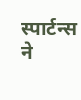स्पार्टन्स ने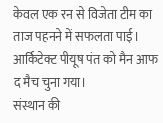केवल एक रन से विजेता टीम का ताज पहनने में सफलता पाई। आर्किटेक्ट पीयूष पंत को मैन आफ द मैच चुना गया।
संस्थान की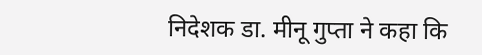निदेशक डा. मीनू गुप्ता ने कहा कि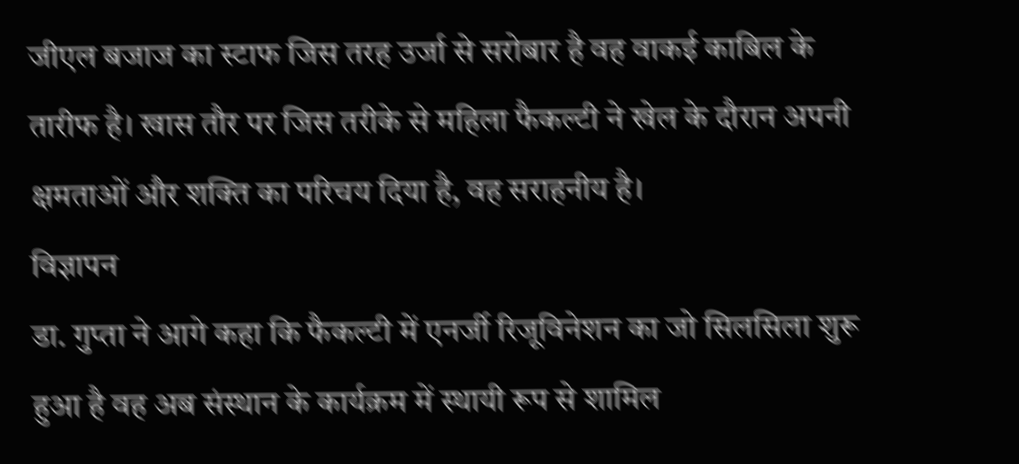जीएल बजाज का स्टाफ जिस तरह उर्जा से सरोबार है वह वाकई काबिल के तारीफ है। खास तौर पर जिस तरीके से महिला फैकल्टी ने खेल के दौरान अपनी क्षमताओं और शक्ति का परिचय दिया है, वह सराहनीय है।
विज्ञापन
डा. गुप्ता ने आगे कहा कि फैकल्टी में एनर्जी रिजूविनेशन का जो सिलसिला शुरू हुआ है वह अब संस्थान के कार्यक्रम में स्थायी रूप से शामिल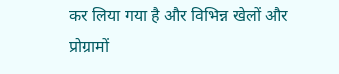कर लिया गया है और विभिन्न खेलों और प्रोग्रामों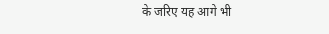के जरिए यह आगे भी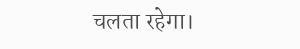चलता रहेगा।